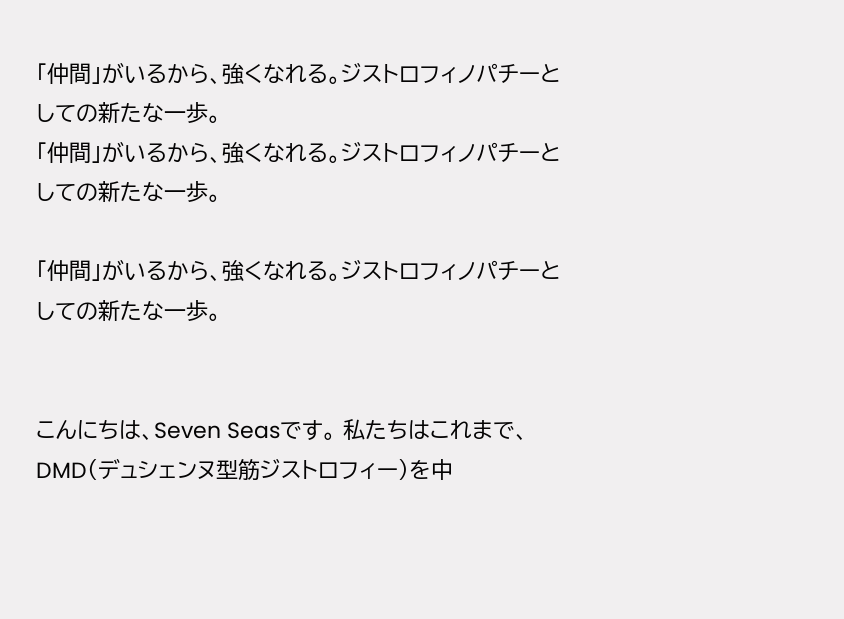「仲間」がいるから、強くなれる。ジストロフィノパチーとしての新たな一歩。
「仲間」がいるから、強くなれる。ジストロフィノパチーとしての新たな一歩。

「仲間」がいるから、強くなれる。ジストロフィノパチーとしての新たな一歩。


こんにちは、Seven Seasです。 私たちはこれまで、DMD(デュシェンヌ型筋ジストロフィー)を中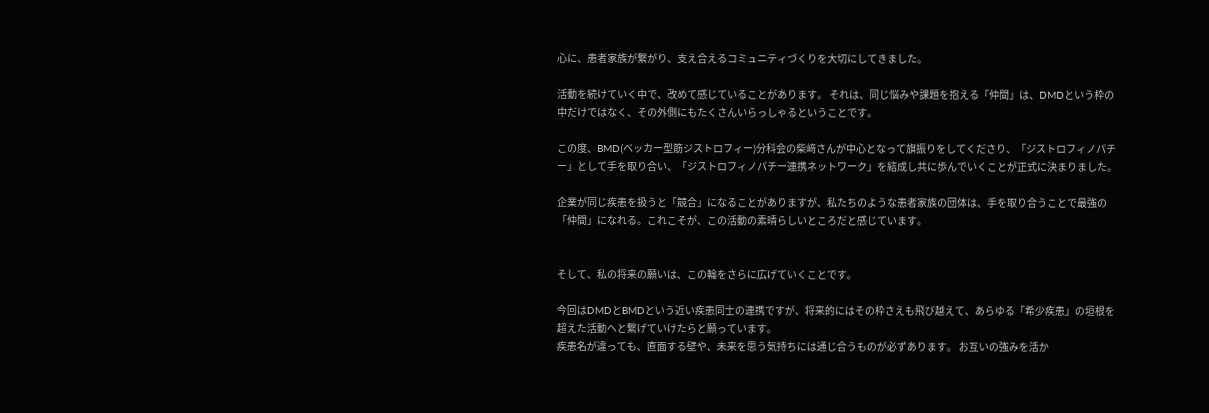心に、患者家族が繋がり、支え合えるコミュニティづくりを大切にしてきました。

活動を続けていく中で、改めて感じていることがあります。 それは、同じ悩みや課題を抱える「仲間」は、DMDという枠の中だけではなく、その外側にもたくさんいらっしゃるということです。

この度、BMD(ベッカー型筋ジストロフィー)分科会の柴﨑さんが中心となって旗振りをしてくださり、「ジストロフィノパチー」として手を取り合い、「ジストロフィノパチー連携ネットワーク」を結成し共に歩んでいくことが正式に決まりました。

企業が同じ疾患を扱うと「競合」になることがありますが、私たちのような患者家族の団体は、手を取り合うことで最強の「仲間」になれる。これこそが、この活動の素晴らしいところだと感じています。


そして、私の将来の願いは、この輪をさらに広げていくことです。

今回はDMDとBMDという近い疾患同士の連携ですが、将来的にはその枠さえも飛び越えて、あらゆる「希少疾患」の垣根を超えた活動へと繋げていけたらと願っています。
疾患名が違っても、直面する壁や、未来を思う気持ちには通じ合うものが必ずあります。 お互いの強みを活か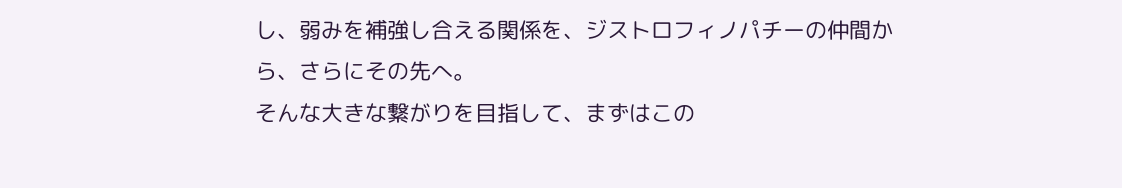し、弱みを補強し合える関係を、ジストロフィノパチーの仲間から、さらにその先へ。
そんな大きな繋がりを目指して、まずはこの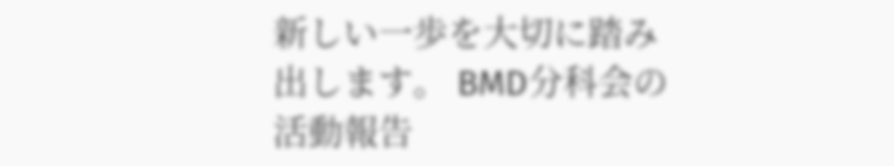新しい一歩を大切に踏み出します。 BMD分科会の活動報告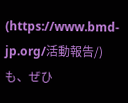(https://www.bmd-jp.org/活動報告/)も、ぜひ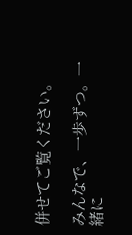併せてご覧ください。

みんなで、一歩ずつ。一緒に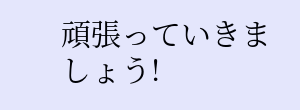頑張っていきましょう!